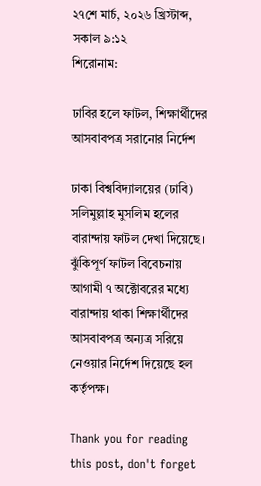২৭শে মার্চ, ২০২৬ খ্রিস্টাব্দ, সকাল ৯:১২
শিরোনাম:

ঢাবির হলে ফাটল, শিক্ষার্থীদের আসবাবপত্র সরানোর নির্দেশ

ঢাকা বিশ্ববিদ্যালয়ের (ঢাবি) সলিমুল্লাহ মুসলিম হলের বারান্দায় ফাটল দেখা দিয়েছে। ঝুঁকিপূর্ণ ফাটল বিবেচনায় আগামী ৭ অক্টোবরের মধ্যে বারান্দায় থাকা শিক্ষার্থীদের আসবাবপত্র অন্যত্র সরিয়ে নেওয়ার নির্দেশ দিয়েছে হল কর্তৃপক্ষ।

Thank you for reading this post, don't forget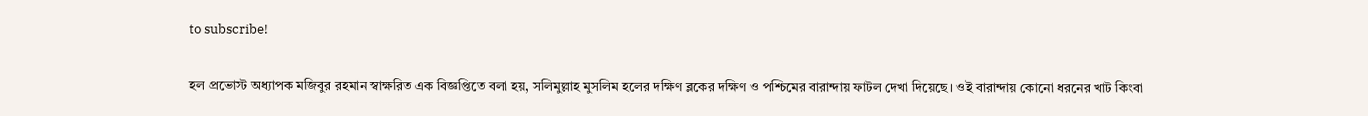to subscribe!

হল প্রভোস্ট অধ্যাপক মজিবুর রহমান স্বাক্ষরিত এক বিজ্ঞপ্তিতে বলা হয়, সলিমুল্লাহ মুসলিম হলের দক্ষিণ ব্লকের দক্ষিণ ও পশ্চিমের বারান্দায় ফাটল দেখা দিয়েছে। ওই বারান্দায় কোনো ধরনের খাট কিংবা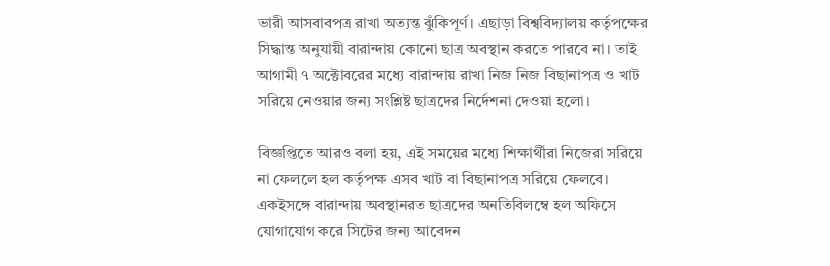ভারী আসবাবপত্র রাখা অত্যন্ত ঝুঁকিপূর্ণ। এছাড়া বিশ্ববিদ্যালয় কর্তৃপক্ষের সিদ্ধান্ত অনুযায়ী বারান্দায় কোনো ছাত্র অবস্থান করতে পারবে না। তাই আগামী ৭ অক্টোবরের মধ্যে বারান্দায় রাখা নিজ নিজ বিছানাপত্র ও খাট সরিয়ে নেওয়ার জন্য সংশ্লিষ্ট ছাত্রদের নির্দেশনা দেওয়া হলো।

বিজ্ঞপ্তিতে আরও বলা হয়, এই সময়ের মধ্যে শিক্ষার্থীরা নিজেরা সরিয়ে না ফেললে হল কর্তৃপক্ষ এসব খাট বা বিছানাপত্র সরিয়ে ফেলবে। একইসঙ্গে বারান্দায় অবস্থানরত ছাত্রদের অনতিবিলম্বে হল অফিসে যোগাযোগ করে সিটের জন্য আবেদন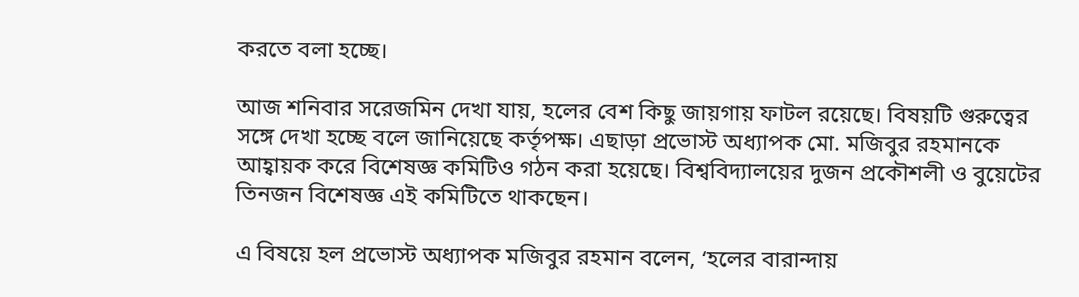করতে বলা হচ্ছে।

আজ শনিবার সরেজমিন দেখা যায়, হলের বেশ কিছু জায়গায় ফাটল রয়েছে। বিষয়টি গুরুত্বের সঙ্গে দেখা হচ্ছে বলে জানিয়েছে কর্তৃপক্ষ। এছাড়া প্রভোস্ট অধ্যাপক মো. মজিবুর রহমানকে আহ্বায়ক করে বিশেষজ্ঞ কমিটিও গঠন করা হয়েছে। বিশ্ববিদ্যালয়ের দুজন প্রকৌশলী ও বুয়েটের তিনজন বিশেষজ্ঞ এই কমিটিতে থাকছেন।

এ বিষয়ে হল প্রভোস্ট অধ্যাপক মজিবুর রহমান বলেন, ‘হলের বারান্দায়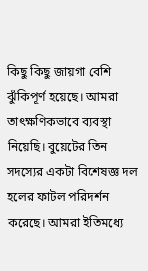কিছু কিছু জায়গা বেশি ঝুঁকিপূর্ণ হয়েছে। আমরা তাৎক্ষণিকভাবে ব্যবস্থা নিয়েছি। বুয়েটের তিন সদস্যের একটা বিশেষজ্ঞ দল হলের ফাটল পরিদর্শন করেছে। আমরা ইতিমধ্যে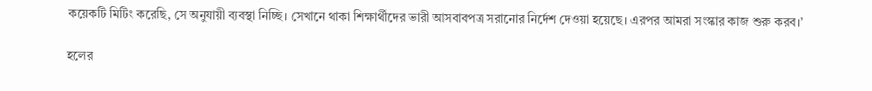কয়েকটি মিটিং করেছি, সে অনুযায়ী ব্যবস্থা নিচ্ছি। সেখানে থাকা শিক্ষার্থীদের ভারী আসবাবপত্র সরানোর নির্দেশ দেওয়া হয়েছে। এরপর আমরা সংস্কার কাজ শুরু করব।’

হলের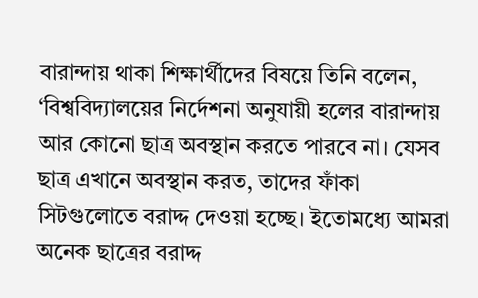বারান্দায় থাকা শিক্ষার্থীদের বিষয়ে তিনি বলেন, ‘বিশ্ববিদ্যালয়ের নির্দেশনা অনুযায়ী হলের বারান্দায় আর কোনো ছাত্র অবস্থান করতে পারবে না। যেসব ছাত্র এখানে অবস্থান করত, তাদের ফাঁকা সিটগুলোতে বরাদ্দ দেওয়া হচ্ছে। ইতোমধ্যে আমরা অনেক ছাত্রের বরাদ্দ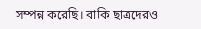সম্পন্ন করেছি। বাকি ছাত্রদেরও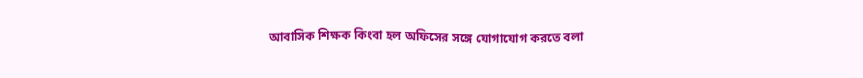আবাসিক শিক্ষক কিংবা হল অফিসের সঙ্গে যোগাযোগ করতে বলা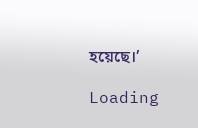হয়েছে।’

Loading